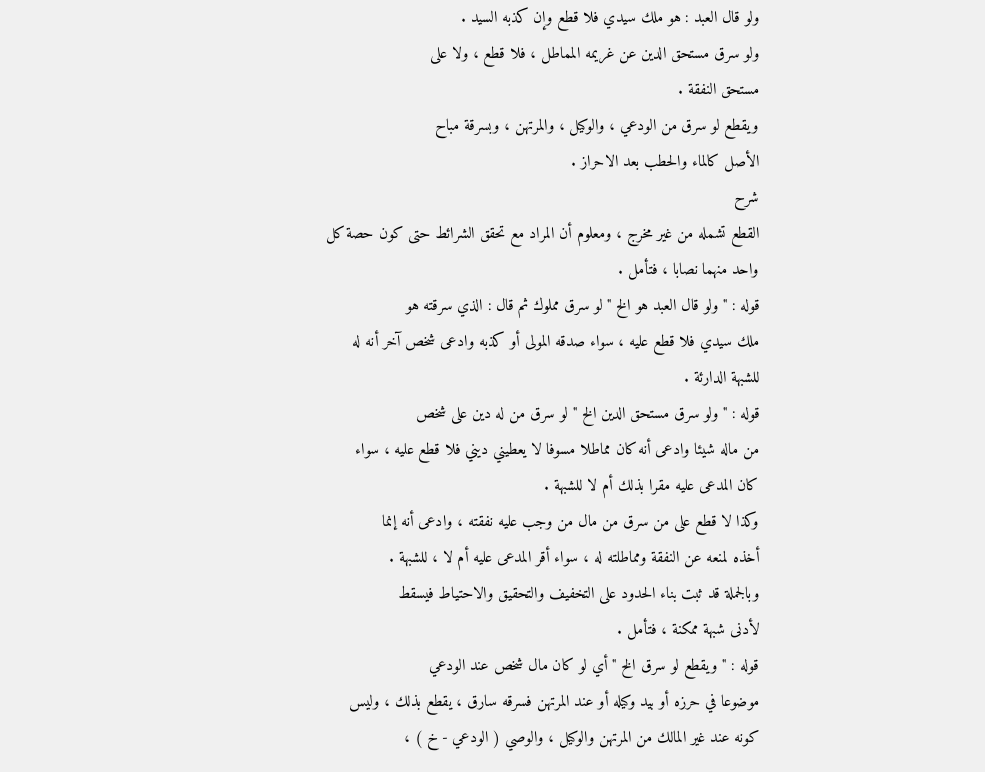ولو قال العبد : هو ملك سيدي فلا قطع وإن كذبه السيد .
ولو سرق مستحق الدين عن غريمه المماطل ، فلا قطع ، ولا على
مستحق النفقة .
ويقطع لو سرق من الودعي ، والوكيل ، والمرتهن ، وبسرقة مباح
الأصل كالماء والحطب بعد الاحراز .
شرح
القطع تشمله من غير مخرج ، ومعلوم أن المراد مع تحقق الشرائط حتى كون حصة كل
واحد منهما نصابا ، فتأمل .
قوله : " ولو قال العبد هو الخ " لو سرق مملوك ثم قال : الذي سرقته هو
ملك سيدي فلا قطع عليه ، سواء صدقه المولى أو كذبه وادعى شخص آخر أنه له
للشبهة الدارئة .
قوله : " ولو سرق مستحق الدين الخ " لو سرق من له دين على شخص
من ماله شيئا وادعى أنه كان مماطلا مسوفا لا يعطيني ديني فلا قطع عليه ، سواء
كان المدعى عليه مقرا بذلك أم لا للشبهة .
وكذا لا قطع على من سرق من مال من وجب عليه نفقته ، وادعى أنه إنما
أخذه لمنعه عن النفقة ومماطلته له ، سواء أقر المدعى عليه أم لا ، للشبهة .
وبالجملة قد ثبت بناء الحدود على التخفيف والتحقيق والاحتياط فيسقط
لأدنى شبهة ممكنة ، فتأمل .
قوله : " ويقطع لو سرق الخ " أي لو كان مال شخص عند الودعي
موضوعا في حرزه أو بيد وكيله أو عند المرتهن فسرقه سارق ، يقطع بذلك ، وليس
كونه عند غير المالك من المرتهن والوكيل ، والوصي ( الودعي - خ ) ،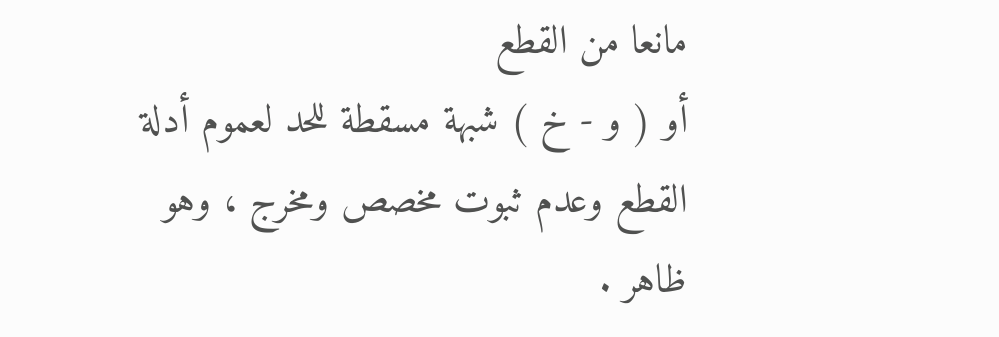مانعا من القطع
أو ( و - خ ) شبهة مسقطة للحد لعموم أدلة القطع وعدم ثبوت مخصص ومخرج ، وهو
ظاهر .